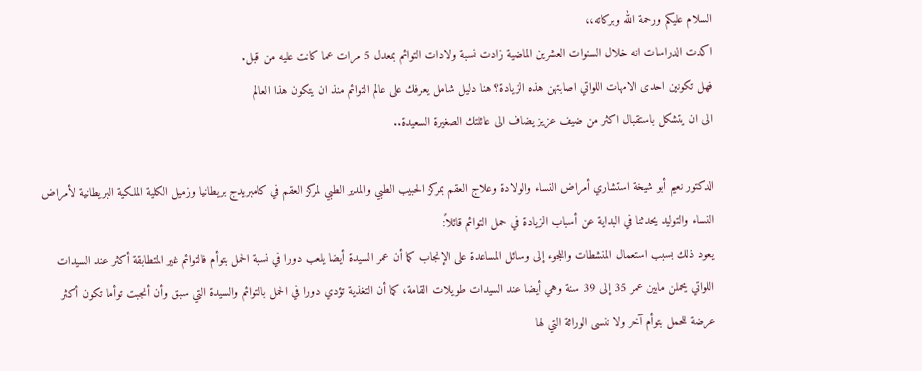السلام عليكم ورحمة الله وبركاته،،
اكدت الدراسات انه خلال السنوات العشرين الماضية زادت نسبة ولادات التوائم بمعدل 5 مرات عما كانت عليه من قبل.
فهل تكونين احدى الامهات اللواتي اصابتهن هذه الزيادة؟ هنا دليل شامل يعرفك على عالم التوائم منذ ان يتكون هذا العالم
الى ان يتشكل باستقبال اكثر من ضيف عزيز يضاف الى عائلتك الصغيرة السعيدة..

الدكتور نعيم أبو شيخة استشاري أمراض النساء والولادة وعلاج العقم بمركز الحبيب الطبي والمدير الطبي لمركز العقم في كامبريدج بريطانيا وزميل الكلية الملكية البريطانية لأمراض النساء والتوليد يحدثنا في البداية عن أسباب الزيادة في حمل التوائم قائلاً:
يعود ذلك بسبب استعمال المنشطات واللجوء إلى وسائل المساعدة على الإنجاب كما أن عمر السيدة أيضا يلعب دورا في نسبة الحمل بتوأم فالتوائم غير المتطابقة أكثر عند السيدات اللواتي يحملن مابين عمر 35 إلى 39 سنة وهي أيضا عند السيدات طويلات القامة، كما أن التغذية تؤدي دورا في الحمل بالتوائم والسيدة التي سبق وأن أنجبت توأما تكون أكثر عرضة للحمل بتوأم آخر ولا ننسى الوراثة التي لها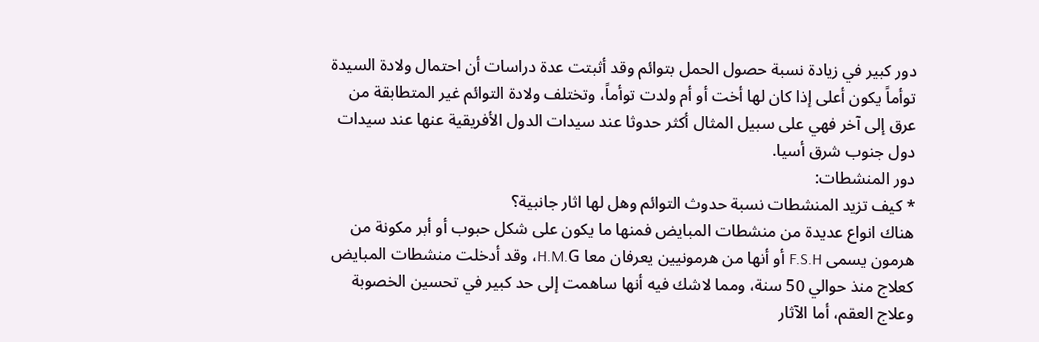دور كبير في زيادة نسبة حصول الحمل بتوائم وقد أثبتت عدة دراسات أن احتمال ولادة السيدة توأماً يكون أعلى إذا كان لها أخت أو أم ولدت توأماً، وتختلف ولادة التوائم غير المتطابقة من عرق إلى آخر فهي على سبيل المثال أكثر حدوثا عند سيدات الدول الأفريقية عنها عند سيدات دول جنوب شرق أسيا.
دور المنشطات:
* كيف تزيد المنشطات نسبة حدوث التوائم وهل لها اثار جانبية؟
هناك انواع عديدة من منشطات المبايض فمنها ما يكون على شكل حبوب أو أبر مكونة من هرمون يسمى F.S.H أو أنها من هرمونيين يعرفان معا H.M.G، وقد أدخلت منشطات المبايض كعلاج منذ حوالي 50 سنة، ومما لاشك فيه أنها ساهمت إلى حد كبير في تحسين الخصوبة وعلاج العقم، أما الآثار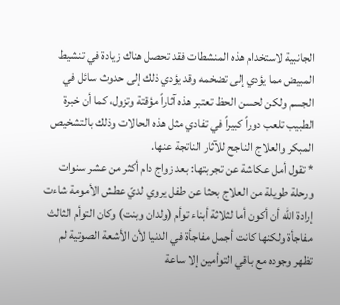الجانبية لاستخدام هذه المنشطات فقد تحصل هناك زيادة في تنشيط المبيض مما يؤدي إلى تضخمه وقد يؤدي ذلك إلى حدوث سائل في الجسم ولكن لحسن الحظ تعتبر هذه آثاراً مؤقتة وتزول، كما أن خبرة الطبيب تلعب دوراً كبيراً في تفادي مثل هذه الحالات وذلك بالتشخيص المبكر والعلاج الناجح للآثار الناتجة عنها.
* تقول أمل عكاشة عن تجربتها: بعد زواج دام أكثر من عشر سنوات ورحلة طويلة من العلاج بحثا عن طفل يروي لديّ عطش الأمومة شاءت إرادة الله أن أكون أما لثلاثة أبناء توأم (ولدان وبنت) وكان التوأم الثالث مفاجأة ولكنها كانت أجمل مفاجأة في الدنيا لأن الأشعة الصوتية لم تظهر وجوده مع باقي التوأمين إلا ساعة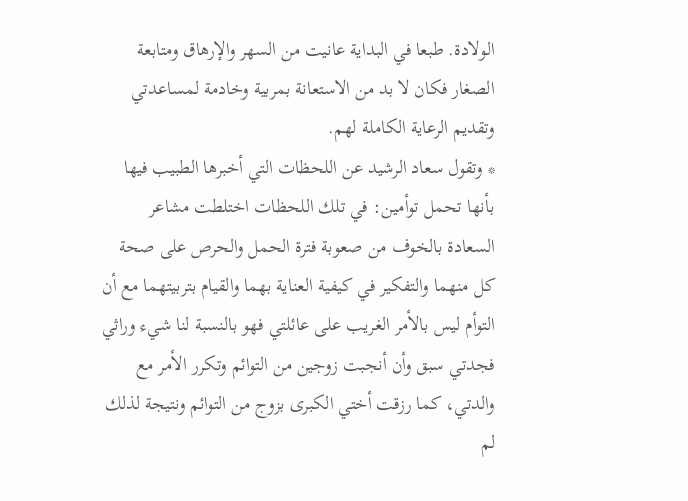الولادة. طبعا في البداية عانيت من السهر والإرهاق ومتابعة الصغار فكان لا بد من الاستعانة بمربية وخادمة لمساعدتي وتقديم الرعاية الكاملة لهم.
* وتقول سعاد الرشيد عن اللحظات التي أخبرها الطبيب فيها بأنها تحمل توأمين: في تلك اللحظات اختلطت مشاعر السعادة بالخوف من صعوبة فترة الحمل والحرص على صحة كل منهما والتفكير في كيفية العناية بهما والقيام بتربيتهما مع أن التوأم ليس بالأمر الغريب على عائلتي فهو بالنسبة لنا شيء وراثي فجدتي سبق وأن أنجبت زوجين من التوائم وتكرر الأمر مع والدتي، كما رزقت أختي الكبرى بزوج من التوائم ونتيجة لذلك لم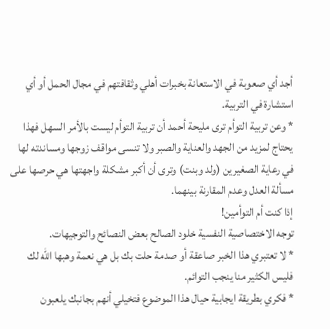أجد أي صعوبة في الاستعانة بخبرات أهلي وثقافتهم في مجال الحمل أو أي استشارة في التربية.
* وعن تربية التوأم ترى مليحة أحمد أن تربية التوأم ليست بالأمر السهل فهذا يحتاج لمزيد من الجهد والعناية والصبر ولا تنسى مواقف زوجها ومساندته لها في رعاية الصغيرين (ولد وبنت) وترى أن أكبر مشكلة واجهتها هي حرصها على مسألة العدل وعدم المقارنة بينهما.
إذا كنت أم التوأمين!
توجه الاختصاصية النفسية خلود الصالح بعض النصائح والتوجيهات.
* لا تعتبري هذا الخبر صاعقة أو صدمة حلت بك بل هي نعمة وهبها الله لك فليس الكثير منا ينجب التوائم.
* فكري بطريقة ايجابية حيال هذا الموضوع فتخيلي أنهم بجانبك يلعبون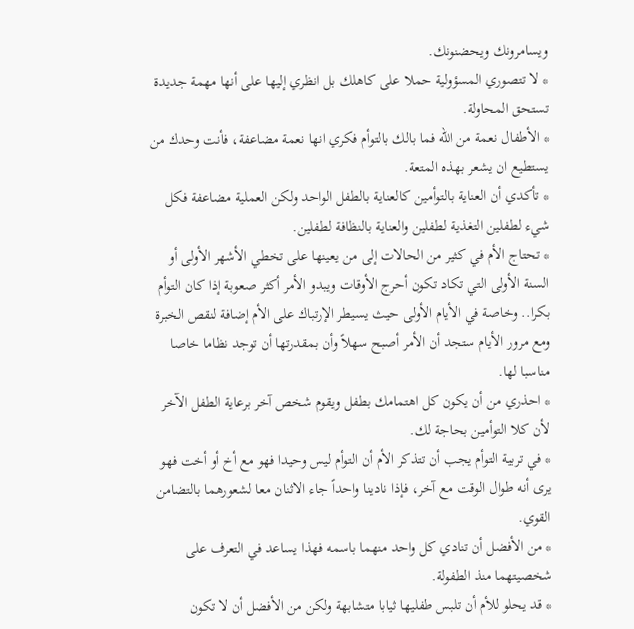ويسامرونك ويحضنونك.
* لا تتصوري المسؤولية حملا على كاهلك بل انظري إليها على أنها مهمة جديدة تستحق المحاولة.
* الأطفال نعمة من الله فما بالك بالتوأم فكري انها نعمة مضاعفة، فأنت وحدك من يستطيع ان يشعر بهذه المتعة.
* تأكدي أن العناية بالتوأمين كالعناية بالطفل الواحد ولكن العملية مضاعفة فكل شيء لطفلين التغذية لطفلين والعناية بالنظافة لطفلين.
* تحتاج الأم في كثير من الحالات إلى من يعينها على تخطي الأشهر الأولى أو السنة الأولى التي تكاد تكون أحرج الأوقات ويبدو الأمر أكثر صعوبة إذا كان التوأم بكرا.. وخاصة في الأيام الأولى حيث يسيطر الإرتباك على الأم إضافة لنقص الخبرة ومع مرور الأيام ستجد أن الأمر أصبح سهلاً وأن بمقدرتها أن توجد نظاما خاصا مناسبا لها.
* احذري من أن يكون كل اهتمامك بطفل ويقوم شخص آخر برعاية الطفل الآخر لأن كلا التوأمين بحاجة لك.
* في تربية التوأم يجب أن تتذكر الأم أن التوأم ليس وحيدا فهو مع أخ أو أخت فهو يرى أنه طوال الوقت مع آخر، فإذا نادينا واحداً جاء الاثنان معا لشعورهما بالتضامن القوي.
* من الأفضل أن تنادي كل واحد منهما باسمه فهذا يساعد في التعرف على شخصيتهما منذ الطفولة.
* قد يحلو للأم أن تلبس طفليها ثيابا متشابهة ولكن من الأفضل أن لا تكون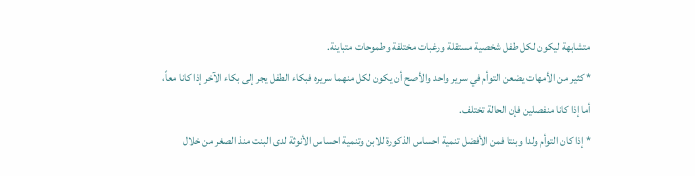متشابهة ليكون لكل طفل شخصية مستقلة ورغبات مختلفة وطموحات متباينة.
* كثير من الأمهات يضعن التوأم في سرير واحد والأصح أن يكون لكل منهما سريره فبكاء الطفل يجر إلى بكاء الآخر إذا كانا معاً، أما إذا كانا منفصلين فإن الحالة تختلف.
* إذا كان التوأم ولدا وبنتا فمن الأفضل تنمية احساس الذكورة للابن وتنمية احساس الأنوثة لدى البنت منذ الصغر من خلال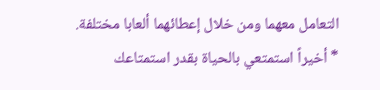التعامل معهما ومن خلال إعطائهما ألعابا مختلفة.
* أخيراً استمتعي بالحياة بقدر استمتاعك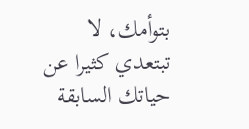بتوأمك، لا تبتعدي كثيرا عن حياتك السابقة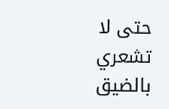حتى لا تشعري بالضيق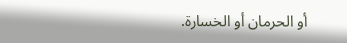أو الحرمان أو الخسارة.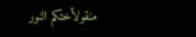منقولأختكم النور